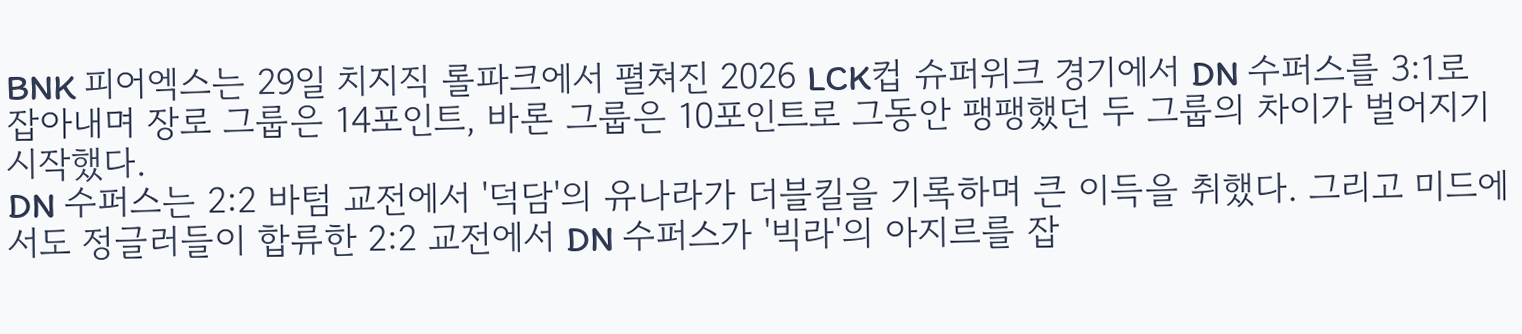BNK 피어엑스는 29일 치지직 롤파크에서 펼쳐진 2026 LCK컵 슈퍼위크 경기에서 DN 수퍼스를 3:1로 잡아내며 장로 그룹은 14포인트, 바론 그룹은 10포인트로 그동안 팽팽했던 두 그룹의 차이가 벌어지기 시작했다.
DN 수퍼스는 2:2 바텀 교전에서 '덕담'의 유나라가 더블킬을 기록하며 큰 이득을 취했다. 그리고 미드에서도 정글러들이 합류한 2:2 교전에서 DN 수퍼스가 '빅라'의 아지르를 잡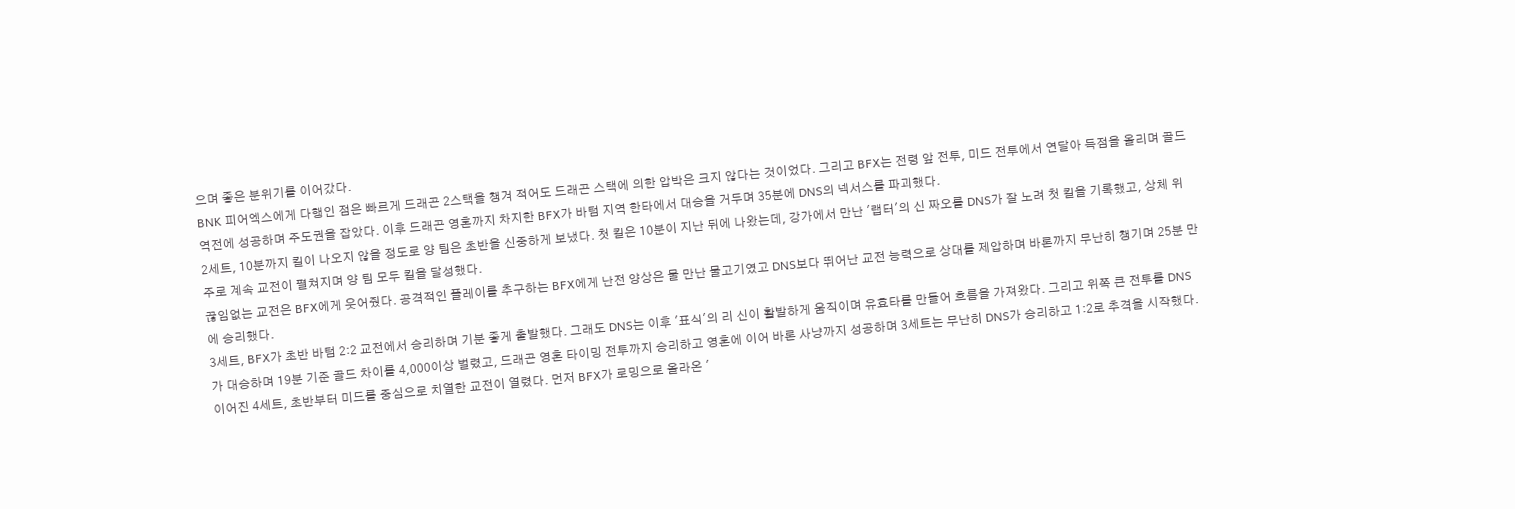으며 좋은 분위기를 이어갔다.
BNK 피어엑스에게 다행인 점은 빠르게 드래곤 2스택을 챙겨 적어도 드래곤 스택에 의한 압박은 크지 않다는 것이었다. 그리고 BFX는 전령 앞 전투, 미드 전투에서 연달아 득점을 올리며 골드 역전에 성공하며 주도권을 잡았다. 이후 드래곤 영혼까지 차지한 BFX가 바텀 지역 한타에서 대승을 거두며 35분에 DNS의 넥서스를 파괴했다.
2세트, 10분까지 킬이 나오지 않을 정도로 양 팀은 초반을 신중하게 보냈다. 첫 킬은 10분이 지난 뒤에 나왔는데, 강가에서 만난 '랩터'의 신 짜오를 DNS가 잘 노려 첫 킬을 기록했고, 상체 위주로 계속 교전이 펼쳐지며 양 팀 모두 킬을 달성했다.
끊임없는 교전은 BFX에게 웃어줬다. 공격적인 플레이를 추구하는 BFX에게 난전 양상은 물 만난 물고기였고 DNS보다 뛰어난 교전 능력으로 상대를 제압하며 바론까지 무난히 챙기며 25분 만에 승리했다.
3세트, BFX가 초반 바텀 2:2 교전에서 승리하며 기분 좋게 출발했다. 그래도 DNS는 이후 '표식'의 리 신이 활발하게 움직이며 유효타를 만들어 흐름을 가져왔다. 그리고 위쪽 큰 전투를 DNS가 대승하며 19분 기준 골드 차이를 4,000이상 벌렸고, 드래곤 영혼 타이밍 전투까지 승리하고 영혼에 이어 바론 사냥까지 성공하며 3세트는 무난히 DNS가 승리하고 1:2로 추격을 시작했다.
이어진 4세트, 초반부터 미드를 중심으로 치열한 교전이 열렸다. 먼저 BFX가 로밍으로 올라온 '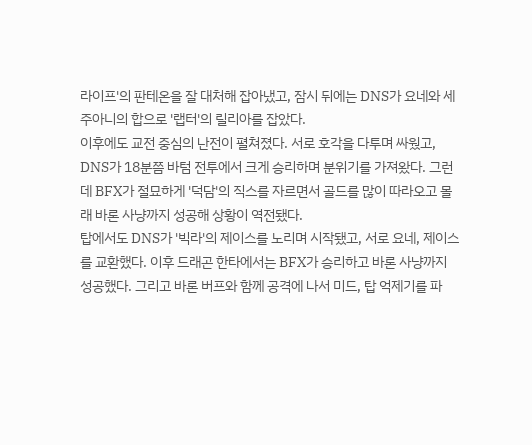라이프'의 판테온을 잘 대처해 잡아냈고, 잠시 뒤에는 DNS가 요네와 세주아니의 합으로 '랩터'의 릴리아를 잡았다.
이후에도 교전 중심의 난전이 펼쳐졌다. 서로 호각을 다투며 싸웠고, DNS가 18분쯤 바텀 전투에서 크게 승리하며 분위기를 가져왔다. 그런데 BFX가 절묘하게 '덕담'의 직스를 자르면서 골드를 많이 따라오고 몰래 바론 사냥까지 성공해 상황이 역전됐다.
탑에서도 DNS가 '빅라'의 제이스를 노리며 시작됐고, 서로 요네, 제이스를 교환했다. 이후 드래곤 한타에서는 BFX가 승리하고 바론 사냥까지 성공했다. 그리고 바론 버프와 함께 공격에 나서 미드, 탑 억제기를 파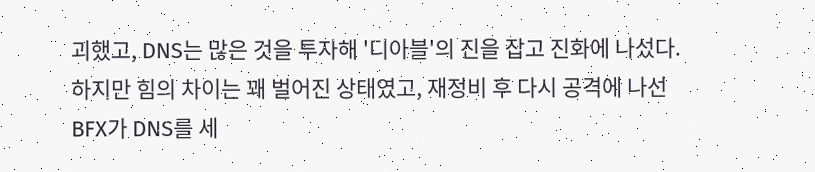괴했고, DNS는 많은 것을 투자해 '디아블'의 진을 잡고 진화에 나섰다.
하지만 힘의 차이는 꽤 벌어진 상태였고, 재정비 후 다시 공격에 나선 BFX가 DNS를 세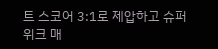트 스코어 3:1로 제압하고 슈퍼위크 매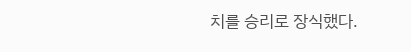치를 승리로 장식했다.